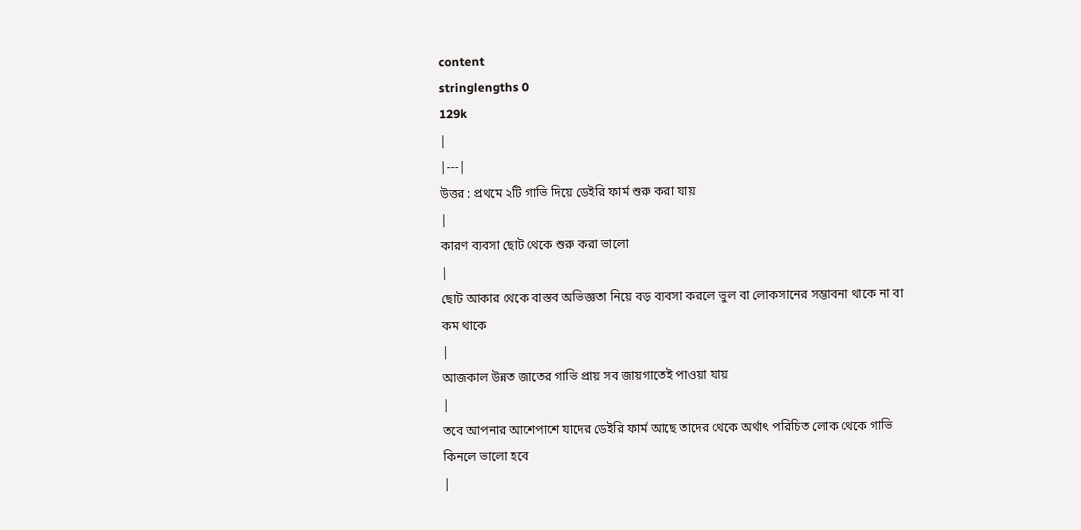content
stringlengths 0
129k
|
|---|
উত্তর : প্রথমে ২টি গাভি দিয়ে ডেইরি ফার্ম শুরু করা যায়
|
কারণ ব্যবসা ছোট থেকে শুরু করা ভালো
|
ছোট আকার থেকে বাস্তব অভিজ্ঞতা নিয়ে বড় ব্যবসা করলে ভুল বা লোকসানের সম্ভাবনা থাকে না বা কম থাকে
|
আজকাল উন্নত জাতের গাভি প্রায় সব জায়গাতেই পাওয়া যায়
|
তবে আপনার আশেপাশে যাদের ডেইরি ফার্ম আছে তাদের থেকে অর্থাৎ পরিচিত লোক থেকে গাভি কিনলে ভালো হবে
|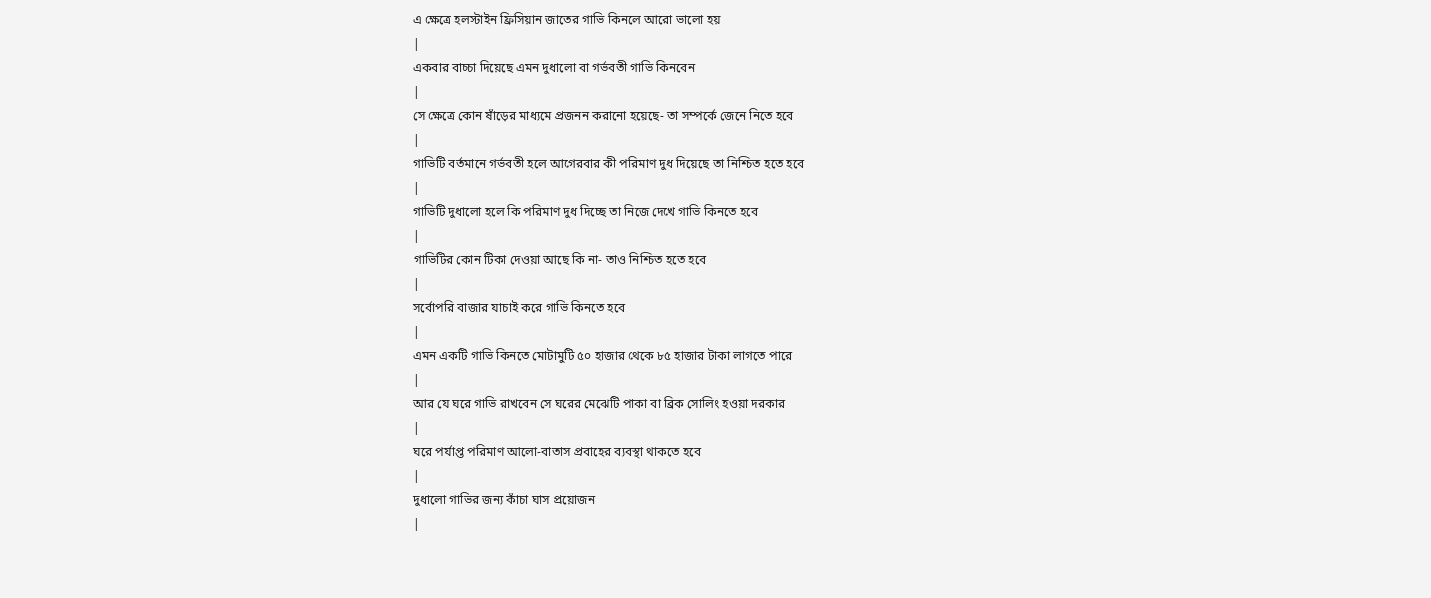এ ক্ষেত্রে হলস্টাইন ফ্রিসিয়ান জাতের গাভি কিনলে আরো ভালো হয়
|
একবার বাচ্চা দিয়েছে এমন দুধালো বা গর্ভবতী গাভি কিনবেন
|
সে ক্ষেত্রে কোন ষাঁড়ের মাধ্যমে প্রজনন করানো হয়েছে- তা সম্পর্কে জেনে নিতে হবে
|
গাভিটি বর্তমানে গর্ভবতী হলে আগেরবার কী পরিমাণ দুধ দিয়েছে তা নিশ্চিত হতে হবে
|
গাভিটি দুধালো হলে কি পরিমাণ দুধ দিচ্ছে তা নিজে দেখে গাভি কিনতে হবে
|
গাভিটির কোন টিকা দেওয়া আছে কি না- তাও নিশ্চিত হতে হবে
|
সর্বোপরি বাজার যাচাই করে গাভি কিনতে হবে
|
এমন একটি গাভি কিনতে মোটামুটি ৫০ হাজার থেকে ৮৫ হাজার টাকা লাগতে পারে
|
আর যে ঘরে গাভি রাখবেন সে ঘরের মেঝেটি পাকা বা ব্রিক সোলিং হওয়া দরকার
|
ঘরে পর্যাপ্ত পরিমাণ আলো-বাতাস প্রবাহের ব্যবস্থা থাকতে হবে
|
দুধালো গাভির জন্য কাঁচা ঘাস প্রয়োজন
|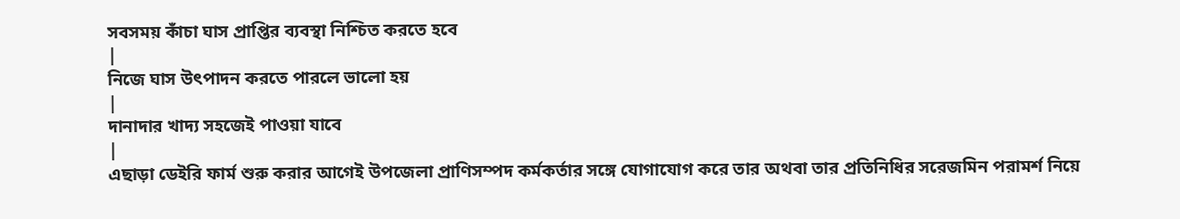সবসময় কাঁচা ঘাস প্রাপ্তির ব্যবস্থা নিশ্চিত করতে হবে
|
নিজে ঘাস উৎপাদন করতে পারলে ভালো হয়
|
দানাদার খাদ্য সহজেই পাওয়া যাবে
|
এছাড়া ডেইরি ফার্ম শুরু করার আগেই উপজেলা প্রাণিসম্পদ কর্মকর্তার সঙ্গে যোগাযোগ করে তার অথবা তার প্রতিনিধির সরেজমিন পরামর্শ নিয়ে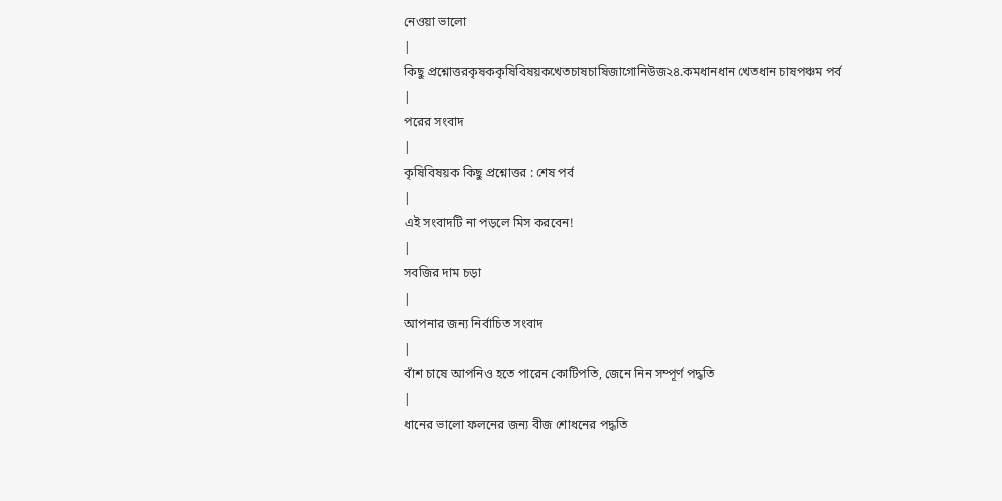নেওয়া ভালো
|
কিছু প্রশ্নোত্তরকৃষককৃষিবিষয়কখেতচাষচাষিজাগোনিউজ২৪.কমধানধান খেতধান চাষপঞ্চম পর্ব
|
পরের সংবাদ
|
কৃষিবিষয়ক কিছু প্রশ্নোত্তর : শেষ পর্ব
|
এই সংবাদটি না পড়লে মিস করবেন!
|
সবজির দাম চড়া
|
আপনার জন্য নির্বাচিত সংবাদ
|
বাঁশ চাষে আপনিও হতে পারেন কোটিপতি, জেনে নিন সম্পূর্ণ পদ্ধতি
|
ধানের ভালো ফলনের জন্য বীজ শোধনের পদ্ধতি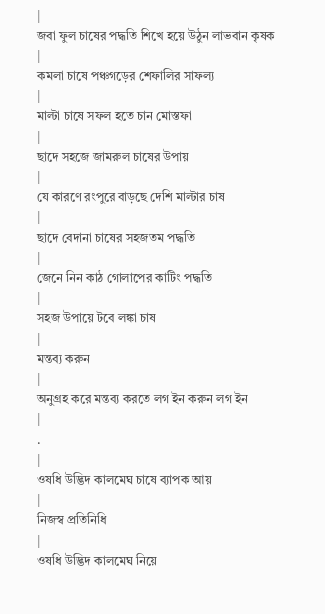|
জবা ফুল চাষের পদ্ধতি শিখে হয়ে উঠুন লাভবান কৃষক
|
কমলা চাষে পঞ্চগড়ের শেফালির সাফল্য
|
মাল্টা চাষে সফল হতে চান মোস্তফা
|
ছাদে সহজে জামরুল চাষের উপায়
|
যে কারণে রংপুরে বাড়ছে দেশি মাল্টার চাষ
|
ছাদে বেদানা চাষের সহজতম পদ্ধতি
|
জেনে নিন কাঠ গোলাপের কাটিং পদ্ধতি
|
সহজ উপায়ে টবে লঙ্কা চাষ
|
মন্তব্য করুন
|
অনুগ্রহ করে মন্তব্য করতে লগ ইন করুন লগ ইন
|
.
|
ওষধি উদ্ভিদ কালমেঘ চাষে ব্যাপক আয়
|
নিজস্ব প্রতিনিধি
|
ওষধি উদ্ভিদ কালমেঘ নিয়ে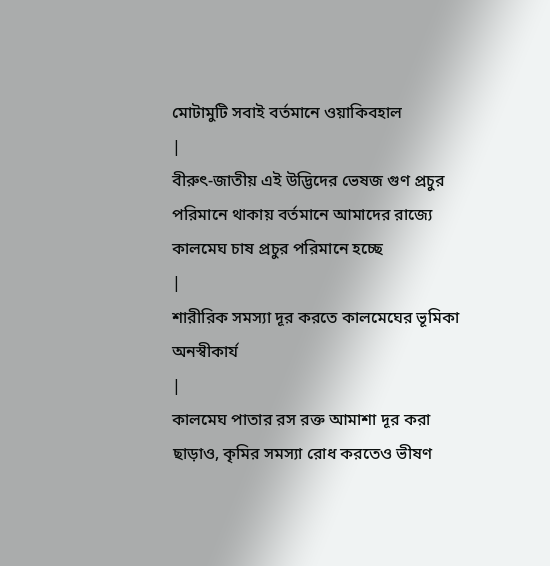মোটামুটি সবাই বর্তমানে ওয়াকিবহাল
|
বীরুৎ-জাতীয় এই উদ্ভিদের ভেষজ গুণ প্রচুর পরিমানে থাকায় বর্তমানে আমাদের রাজ্যে কালমেঘ চাষ প্রচুর পরিমানে হচ্ছে
|
শারীরিক সমস্যা দূর করতে কালমেঘের ভূমিকা অনস্বীকার্য
|
কালমেঘ পাতার রস রক্ত আমাশা দূর করা ছাড়াও, কৃমির সমস্যা রোধ করতেও ভীষণ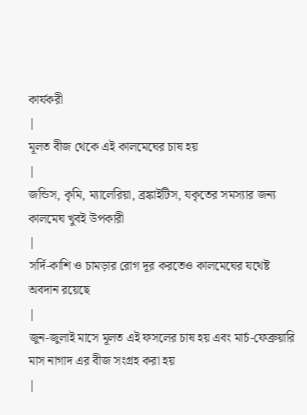কার্যকরী
|
মূলত বীজ থেকে এই কালমেঘের চাষ হয়
|
জন্ডিস, কৃমি, ম্যালেরিয়া, ব্রঙ্কাইটিস, যকৃতের সমস্যার জন্য কালমেঘ খুবই উপকারী
|
সর্দি-কাশি ও চামড়ার রোগ দূর করতেও কালমেঘের যথেষ্ট অবদান রয়েছে
|
জুন-জুলাই মাসে মূলত এই ফসলের চাষ হয় এবং মার্চ-ফেব্রুয়ারি মাস নাগাদ এর বীজ সংগ্রহ করা হয়
|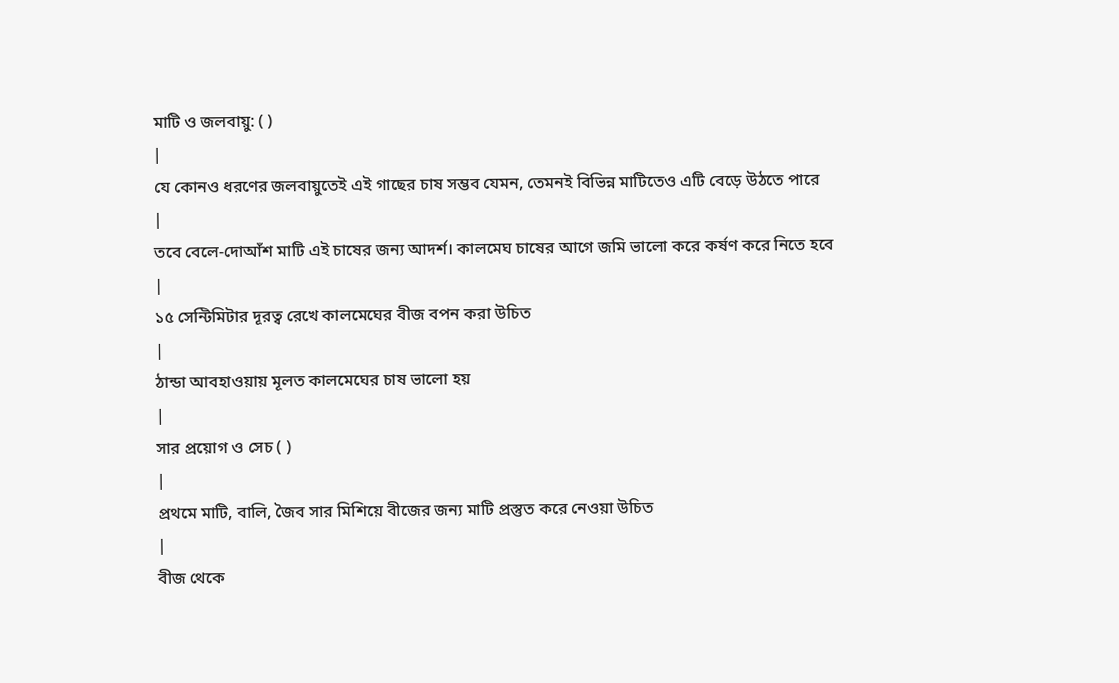মাটি ও জলবায়ু: ( )
|
যে কোনও ধরণের জলবায়ুতেই এই গাছের চাষ সম্ভব যেমন, তেমনই বিভিন্ন মাটিতেও এটি বেড়ে উঠতে পারে
|
তবে বেলে-দোআঁশ মাটি এই চাষের জন্য আদর্শ। কালমেঘ চাষের আগে জমি ভালো করে কর্ষণ করে নিতে হবে
|
১৫ সেন্টিমিটার দূরত্ব রেখে কালমেঘের বীজ বপন করা উচিত
|
ঠান্ডা আবহাওয়ায় মূলত কালমেঘের চাষ ভালো হয়
|
সার প্রয়োগ ও সেচ ( )
|
প্রথমে মাটি, বালি, জৈব সার মিশিয়ে বীজের জন্য মাটি প্রস্তুত করে নেওয়া উচিত
|
বীজ থেকে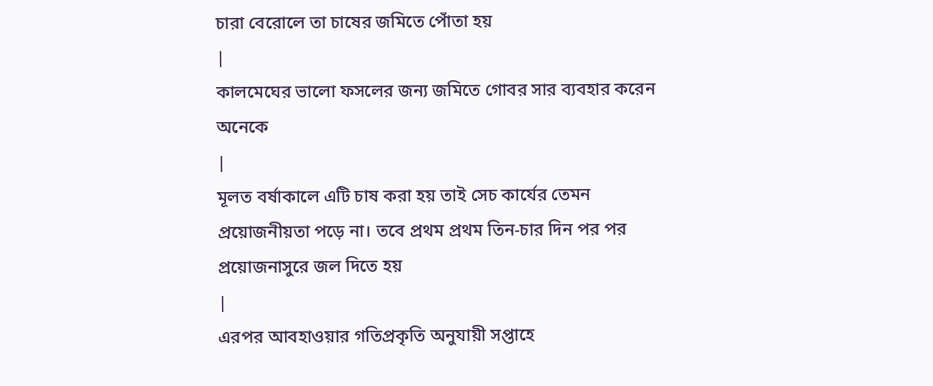চারা বেরোলে তা চাষের জমিতে পোঁতা হয়
|
কালমেঘের ভালো ফসলের জন্য জমিতে গোবর সার ব্যবহার করেন অনেকে
|
মূলত বর্ষাকালে এটি চাষ করা হয় তাই সেচ কার্যের তেমন প্রয়োজনীয়তা পড়ে না। তবে প্রথম প্রথম তিন-চার দিন পর পর প্রয়োজনাসুরে জল দিতে হয়
|
এরপর আবহাওয়ার গতিপ্রকৃতি অনুযায়ী সপ্তাহে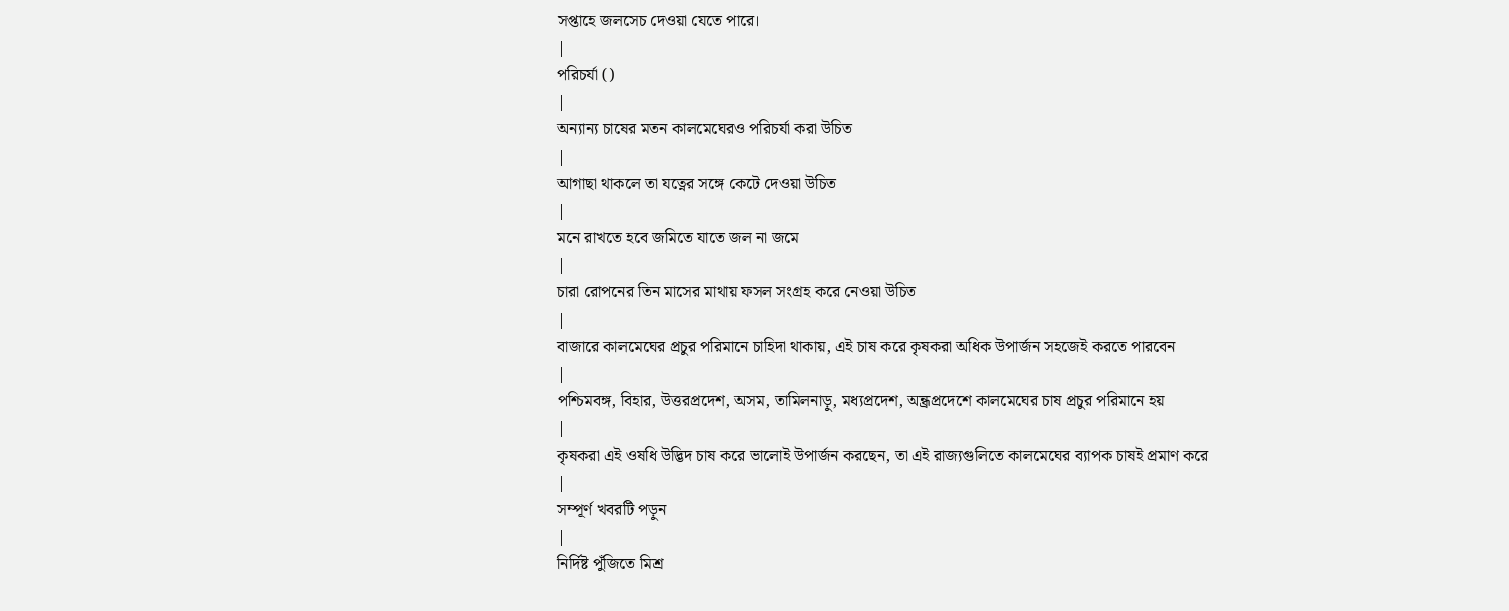সপ্তাহে জলসেচ দেওয়া যেতে পারে।
|
পরিচর্যা ()
|
অন্যান্য চাষের মতন কালমেঘেরও পরিচর্যা করা উচিত
|
আগাছা থাকলে তা যত্নের সঙ্গে কেটে দেওয়া উচিত
|
মনে রাখতে হবে জমিতে যাতে জল না জমে
|
চারা রোপনের তিন মাসের মাথায় ফসল সংগ্রহ করে নেওয়া উচিত
|
বাজারে কালমেঘের প্রচুর পরিমানে চাহিদা থাকায়, এই চাষ করে কৃষকরা অধিক উপার্জন সহজেই করতে পারবেন
|
পশ্চিমবঙ্গ, বিহার, উত্তরপ্রদেশ, অসম, তামিলনাড়ু, মধ্যপ্রদেশ, অন্ধ্রপ্রদেশে কালমেঘের চাষ প্রচুর পরিমানে হয়
|
কৃষকরা এই ওষধি উদ্ভিদ চাষ করে ভালোই উপার্জন করছেন, তা এই রাজ্যগুলিতে কালমেঘের ব্যাপক চাষই প্রমাণ করে
|
সম্পূর্ণ খবরটি পড়ুন
|
নির্দিষ্ট পুঁজিতে মিশ্র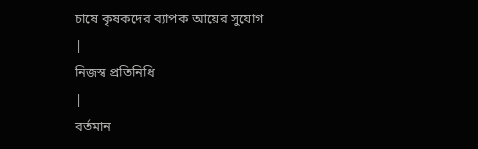চাষে কৃষকদের ব্যাপক আয়ের সুযোগ
|
নিজস্ব প্রতিনিধি
|
বর্তমান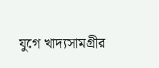যুগে খাদ্যসামগ্রীর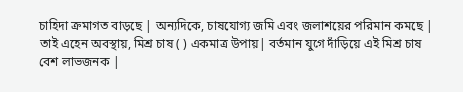চাহিদা ক্রমাগত বাড়ছে | অন্যদিকে, চাষযোগ্য জমি এবং জলাশয়ের পরিমান কমছে | তাই এহেন অবস্থায়, মিশ্র চাষ ( ) একমাত্র উপায়| বর্তমান যুগে দাঁড়িয়ে এই মিশ্র চাষ বেশ লাভজনক |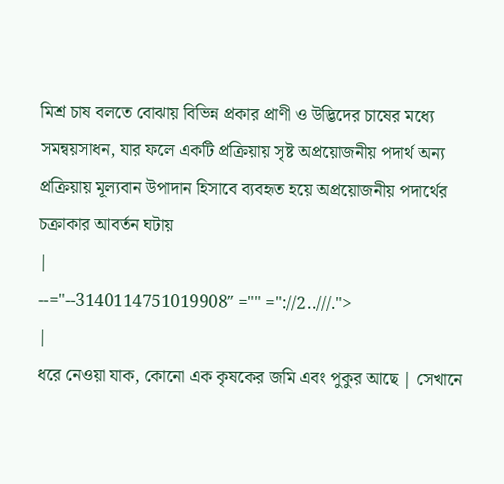মিশ্র চাষ বলতে বোঝায় বিভিন্ন প্রকার প্রাণী ও উদ্ভিদের চাষের মধ্যে সমন্বয়সাধন, যার ফলে একটি প্রক্রিয়ায় সৃষ্ট অপ্রয়োজনীয় পদার্থ অন্য প্রক্রিয়ায় মূল্যবান উপাদান হিসাবে ব্যবহৃত হয়ে অপ্রয়োজনীয় পদার্থের চক্রাকার আবর্তন ঘটায়
|
--="--3140114751019908′′ ="" ="://2..///.">
|
ধরে নেওয়া যাক, কোনো এক কৃষকের জমি এবং পুকুর আছে | সেখানে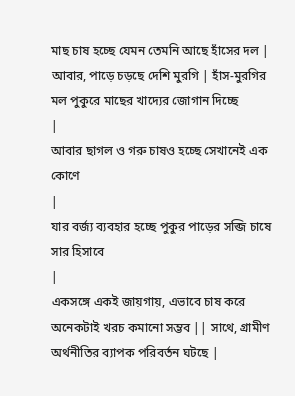মাছ চাষ হচ্ছে যেমন তেমনি আছে হাঁসের দল | আবার, পাড়ে চড়ছে দেশি মুরগি | হাঁস-মুরগির মল পুকুরে মাছের খাদ্যের জোগান দিচ্ছে
|
আবার ছাগল ও গরু চাষও হচ্ছে সেখানেই এক কোণে
|
যার বর্জ্য ব্যবহার হচ্ছে পুকুর পাড়ের সব্জি চাষে সার হিসাবে
|
একসঙ্গে একই জায়গায়, এভাবে চাষ করে অনেকটাই খরচ কমানো সম্ভব || সাথে, গ্রামীণ অর্থনীতির ব্যাপক পরিবর্তন ঘটছে |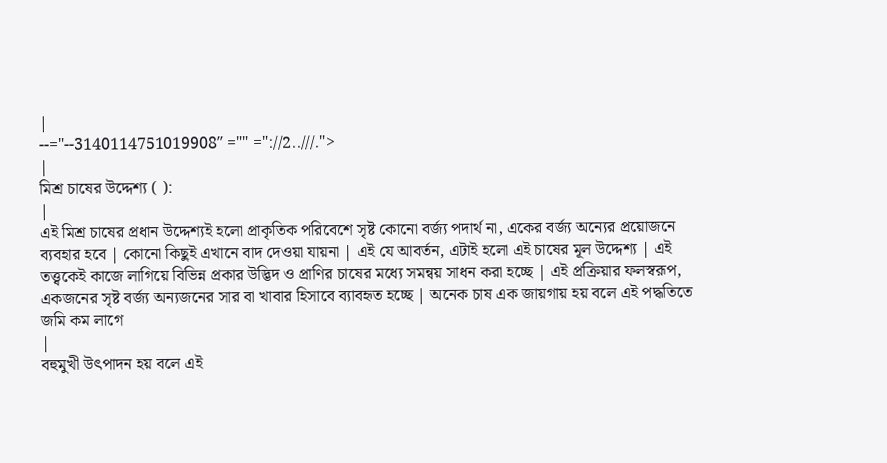|
--="--3140114751019908′′ ="" ="://2..///.">
|
মিশ্র চাষের উদ্দেশ্য ( ):
|
এই মিশ্র চাষের প্রধান উদ্দেশ্যই হলো প্রাকৃতিক পরিবেশে সৃষ্ট কোনো বর্জ্য পদার্থ না, একের বর্জ্য অন্যের প্রয়োজনে ব্যবহার হবে | কোনো কিছুই এখানে বাদ দেওয়া যায়না | এই যে আবর্তন, এটাই হলো এই চাষের মূল উদ্দেশ্য | এই তত্ত্বকেই কাজে লাগিয়ে বিভিন্ন প্রকার উদ্ভিদ ও প্রাণির চাষের মধ্যে সমন্বয় সাধন করা হচ্ছে | এই প্রক্রিয়ার ফলস্বরূপ, একজনের সৃষ্ট বর্জ্য অন্যজনের সার বা খাবার হিসাবে ব্যাবহৃত হচ্ছে | অনেক চাষ এক জায়গায় হয় বলে এই পদ্ধতিতে জমি কম লাগে
|
বহুমুখী উৎপাদন হয় বলে এই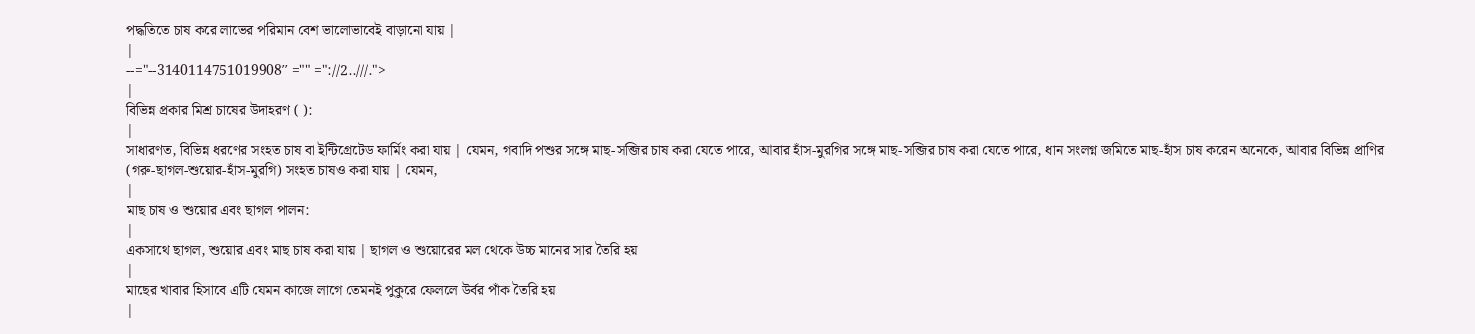পদ্ধতিতে চাষ করে লাভের পরিমান বেশ ভালোভাবেই বাড়ানো যায় |
|
--="--3140114751019908′′ ="" ="://2..///.">
|
বিভিন্ন প্রকার মিশ্র চাষের উদাহরণ ( ):
|
সাধারণত, বিভিন্ন ধরণের সংহত চাষ বা ইন্টিগ্রেটেড ফার্মিং করা যায় | যেমন, গবাদি পশুর সঙ্গে মাছ-সব্জির চাষ করা যেতে পারে, আবার হাঁস-মুরগির সঙ্গে মাছ-সব্জির চাষ করা যেতে পারে, ধান সংলগ্ন জমিতে মাছ-হাঁস চাষ করেন অনেকে, আবার বিভিন্ন প্রাণির (গরু-ছাগল-শুয়োর-হাঁস-মুরগি) সংহত চাষও করা যায় | যেমন,
|
মাছ চাষ ও শুয়োর এবং ছাগল পালন:
|
একসাথে ছাগল, শুয়োর এবং মাছ চাষ করা যায় | ছাগল ও শুয়োরের মল থেকে উচ্চ মানের সার তৈরি হয়
|
মাছের খাবার হিসাবে এটি যেমন কাজে লাগে তেমনই পুকুরে ফেললে উর্বর পাঁক তৈরি হয়
|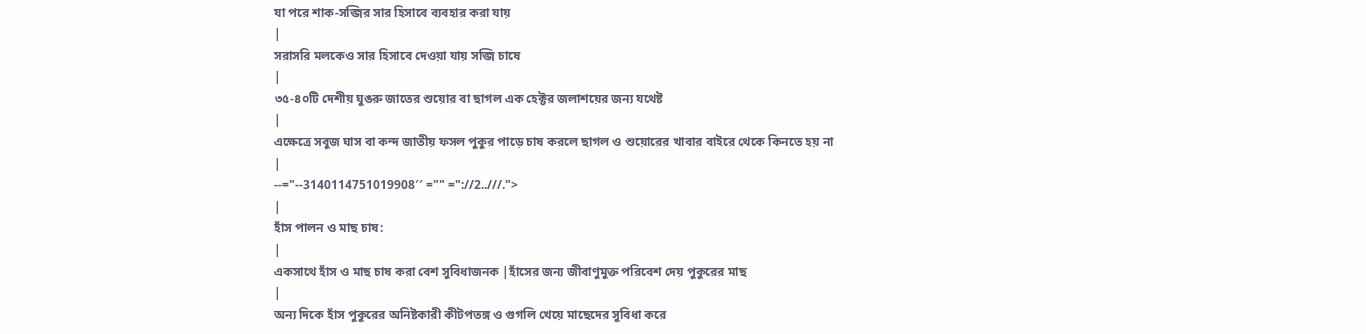যা পরে শাক-সব্জির সার হিসাবে ব্যবহার করা যায়
|
সরাসরি মলকেও সার হিসাবে দেওয়া যায় সব্জি চাষে
|
৩৫-৪০টি দেশীয় ঘুঙরু জাতের শুয়োর বা ছাগল এক হেক্টর জলাশয়ের জন্য যথেষ্ট
|
এক্ষেত্রে সবুজ ঘাস বা কন্দ জাতীয় ফসল পুকুর পাড়ে চাষ করলে ছাগল ও শুয়োরের খাবার বাইরে থেকে কিনতে হয় না
|
--="--3140114751019908′′ ="" ="://2..///.">
|
হাঁস পালন ও মাছ চাষ:
|
একসাথে হাঁস ও মাছ চাষ করা বেশ সুবিধাজনক |হাঁসের জন্য জীবাণুমুক্ত পরিবেশ দেয় পুকুরের মাছ
|
অন্য দিকে হাঁস পুকুরের অনিষ্টকারী কীটপতঙ্গ ও গুগলি খেয়ে মাছেদের সুবিধা করে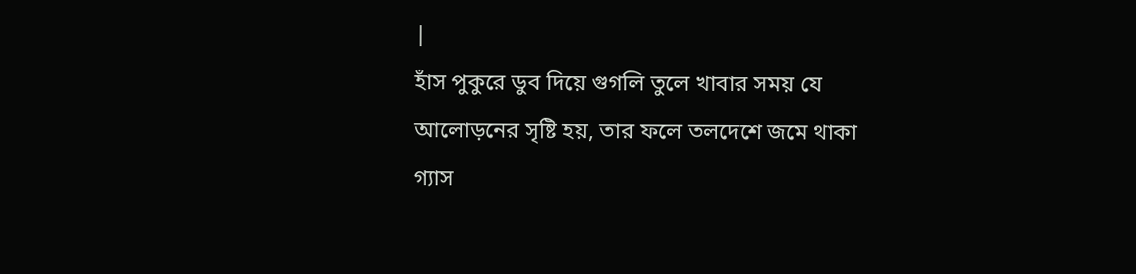|
হাঁস পুকুরে ডুব দিয়ে গুগলি তুলে খাবার সময় যে আলোড়নের সৃষ্টি হয়, তার ফলে তলদেশে জমে থাকা গ্যাস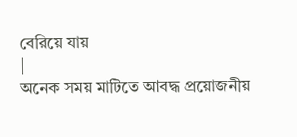বেরিয়ে যায়
|
অনেক সময় মাটিতে আবদ্ধ প্রয়োজনীয়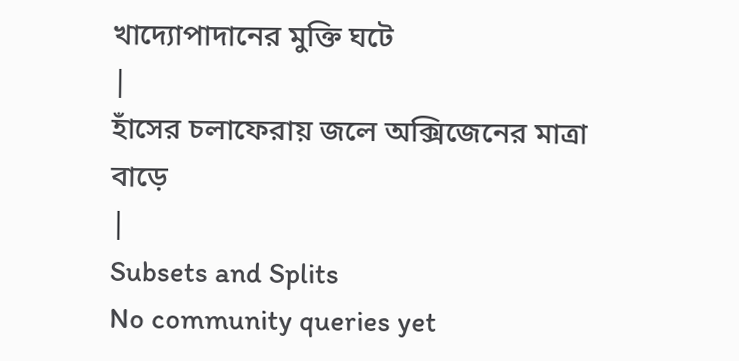খাদ্যোপাদানের মুক্তি ঘটে
|
হাঁসের চলাফেরায় জলে অক্সিজেনের মাত্রা বাড়ে
|
Subsets and Splits
No community queries yet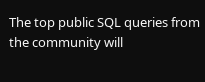The top public SQL queries from the community will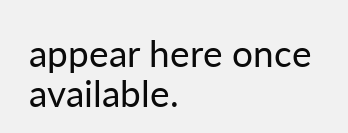appear here once available.